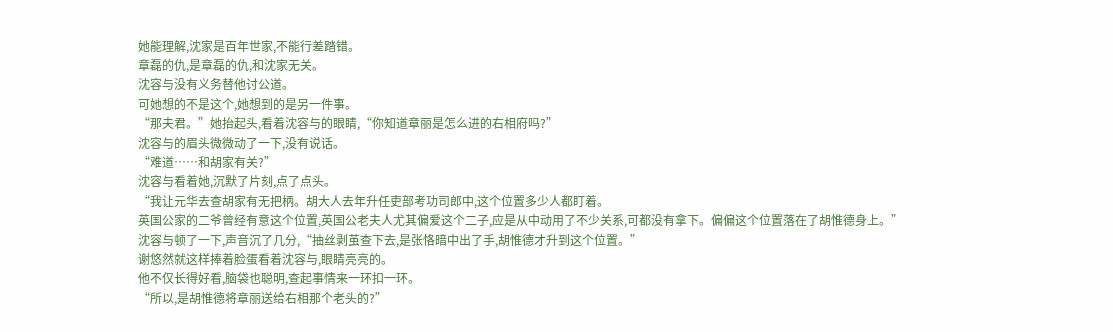她能理解,沈家是百年世家,不能行差踏错。
章磊的仇,是章磊的仇,和沈家无关。
沈容与没有义务替他讨公道。
可她想的不是这个,她想到的是另一件事。
“那夫君。”她抬起头,看着沈容与的眼睛,“你知道章丽是怎么进的右相府吗?”
沈容与的眉头微微动了一下,没有说话。
“难道……和胡家有关?”
沈容与看着她,沉默了片刻,点了点头。
“我让元华去查胡家有无把柄。胡大人去年升任吏部考功司郎中,这个位置多少人都盯着。
英国公家的二爷曾经有意这个位置,英国公老夫人尤其偏爱这个二子,应是从中动用了不少关系,可都没有拿下。偏偏这个位置落在了胡惟德身上。”
沈容与顿了一下,声音沉了几分,“抽丝剥茧查下去,是张恪暗中出了手,胡惟德才升到这个位置。”
谢悠然就这样捧着脸蛋看着沈容与,眼睛亮亮的。
他不仅长得好看,脑袋也聪明,查起事情来一环扣一环。
“所以,是胡惟德将章丽送给右相那个老头的?”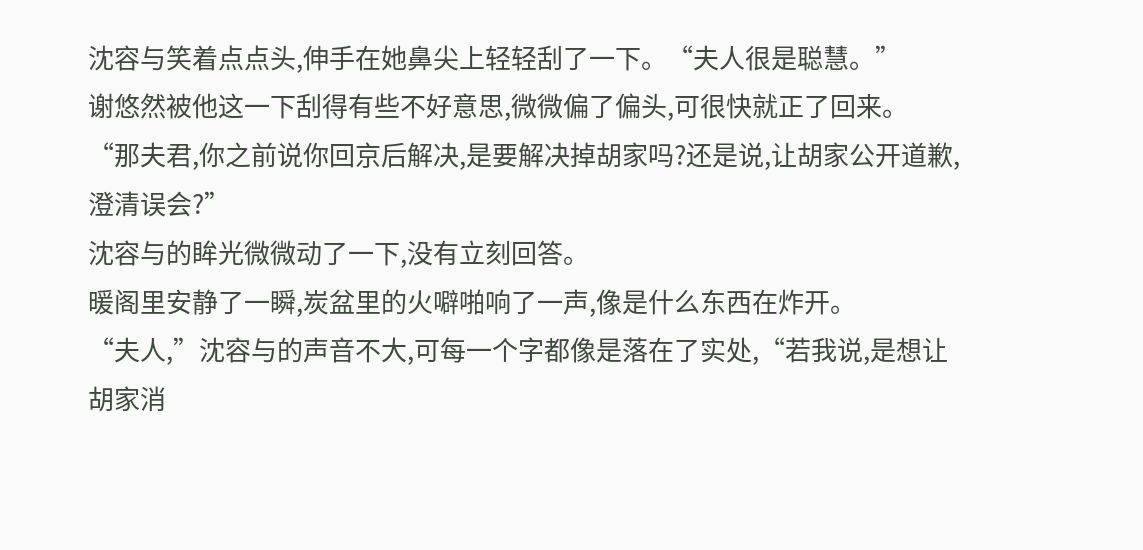沈容与笑着点点头,伸手在她鼻尖上轻轻刮了一下。“夫人很是聪慧。”
谢悠然被他这一下刮得有些不好意思,微微偏了偏头,可很快就正了回来。
“那夫君,你之前说你回京后解决,是要解决掉胡家吗?还是说,让胡家公开道歉,澄清误会?”
沈容与的眸光微微动了一下,没有立刻回答。
暖阁里安静了一瞬,炭盆里的火噼啪响了一声,像是什么东西在炸开。
“夫人,”沈容与的声音不大,可每一个字都像是落在了实处,“若我说,是想让胡家消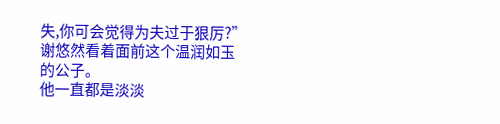失,你可会觉得为夫过于狠厉?”
谢悠然看着面前这个温润如玉的公子。
他一直都是淡淡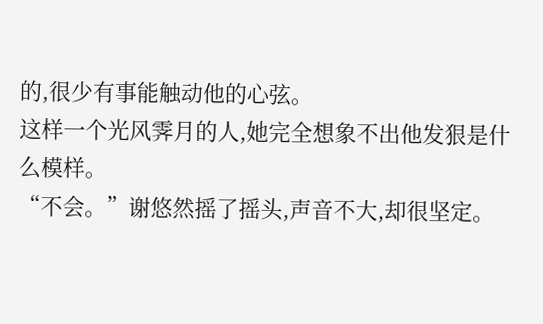的,很少有事能触动他的心弦。
这样一个光风霁月的人,她完全想象不出他发狠是什么模样。
“不会。”谢悠然摇了摇头,声音不大,却很坚定。